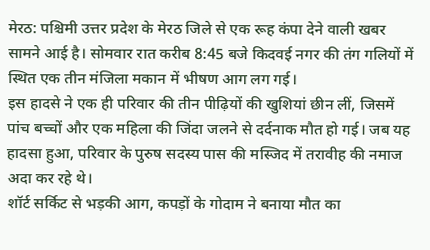मेरठ: पश्चिमी उत्तर प्रदेश के मेरठ जिले से एक रूह कंपा देने वाली खबर सामने आई है। सोमवार रात करीब 8:45 बजे किदवई नगर की तंग गलियों में स्थित एक तीन मंजिला मकान में भीषण आग लग गई।
इस हादसे ने एक ही परिवार की तीन पीढ़ियों की खुशियां छीन लीं, जिसमें पांच बच्चों और एक महिला की जिंदा जलने से दर्दनाक मौत हो गई। जब यह हादसा हुआ, परिवार के पुरुष सदस्य पास की मस्जिद में तरावीह की नमाज अदा कर रहे थे।
शॉर्ट सर्किट से भड़की आग, कपड़ों के गोदाम ने बनाया मौत का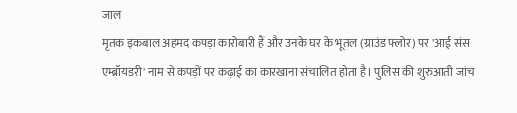जाल
मृतक इकबाल अहमद कपड़ा कारोबारी हैं और उनके घर के भूतल (ग्राउंड फ्लोर) पर 'आई संस एम्ब्रॉयडरी' नाम से कपड़ों पर कढ़ाई का कारखाना संचालित होता है। पुलिस की शुरुआती जांच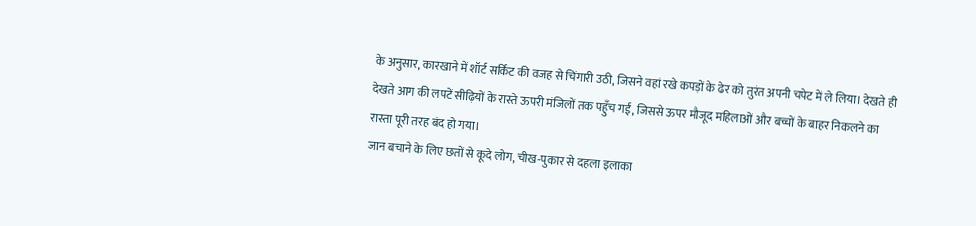के अनुसार, कारखाने में शॉर्ट सर्किट की वजह से चिंगारी उठी, जिसने वहां रखे कपड़ों के ढेर को तुरंत अपनी चपेट में ले लिया। देखते ही देखते आग की लपटें सीढ़ियों के रास्ते ऊपरी मंजिलों तक पहुँच गईं, जिससे ऊपर मौजूद महिलाओं और बच्चों के बाहर निकलने का रास्ता पूरी तरह बंद हो गया।
जान बचाने के लिए छतों से कूदे लोग, चीख-पुकार से दहला इलाका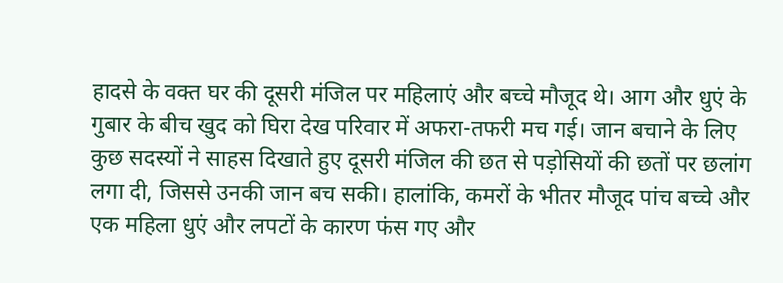हादसे के वक्त घर की दूसरी मंजिल पर महिलाएं और बच्चे मौजूद थे। आग और धुएं के गुबार के बीच खुद को घिरा देख परिवार में अफरा-तफरी मच गई। जान बचाने के लिए कुछ सदस्यों ने साहस दिखाते हुए दूसरी मंजिल की छत से पड़ोसियों की छतों पर छलांग लगा दी, जिससे उनकी जान बच सकी। हालांकि, कमरों के भीतर मौजूद पांच बच्चे और एक महिला धुएं और लपटों के कारण फंस गए और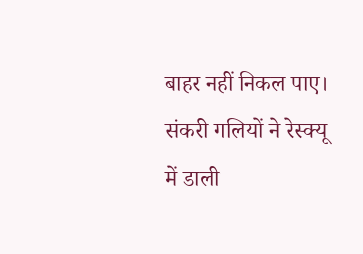बाहर नहीं निकल पाए।
संकरी गलियों ने रेस्क्यू में डाली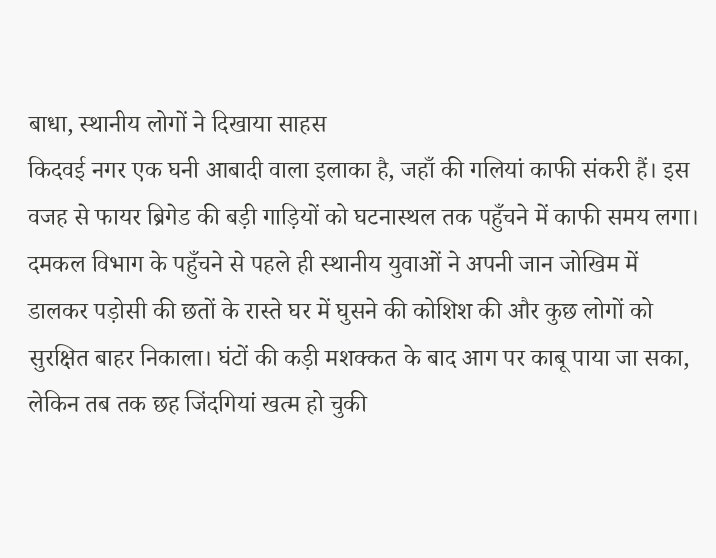बाधा, स्थानीय लोगों ने दिखाया साहस
किदवई नगर एक घनी आबादी वाला इलाका है, जहाँ की गलियां काफी संकरी हैं। इस वजह से फायर ब्रिगेड की बड़ी गाड़ियों को घटनास्थल तक पहुँचने में काफी समय लगा। दमकल विभाग के पहुँचने से पहले ही स्थानीय युवाओं ने अपनी जान जोखिम में डालकर पड़ोसी की छतों के रास्ते घर में घुसने की कोशिश की और कुछ लोगों को सुरक्षित बाहर निकाला। घंटों की कड़ी मशक्कत के बाद आग पर काबू पाया जा सका, लेकिन तब तक छह जिंदगियां खत्म हो चुकी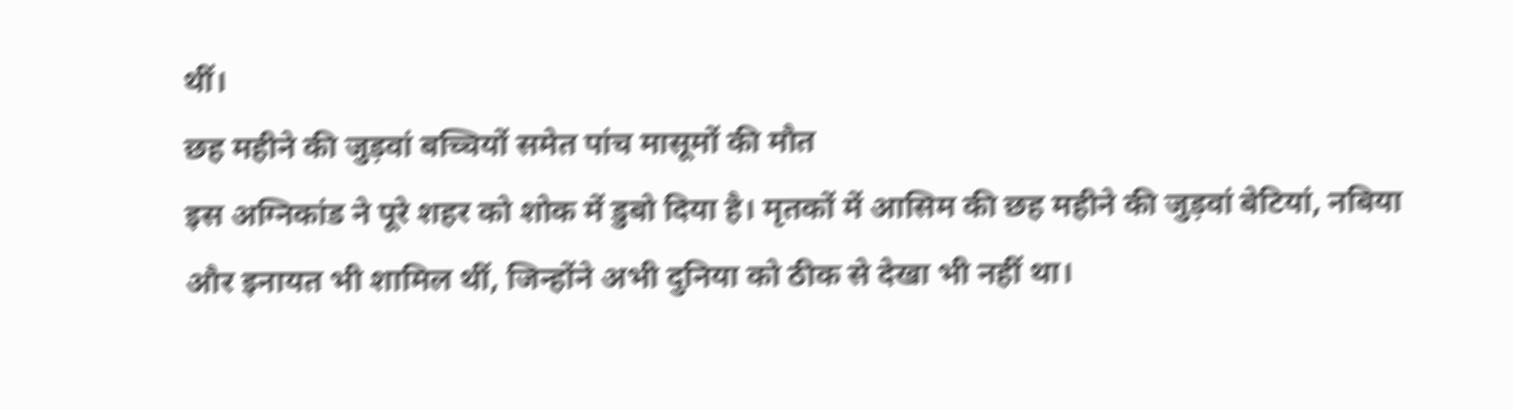थीं।
छह महीने की जुड़वां बच्चियों समेत पांच मासूमों की मौत
इस अग्निकांड ने पूरे शहर को शोक में डुबो दिया है। मृतकों में आसिम की छह महीने की जुड़वां बेटियां, नबिया और इनायत भी शामिल थीं, जिन्होंने अभी दुनिया को ठीक से देखा भी नहीं था।